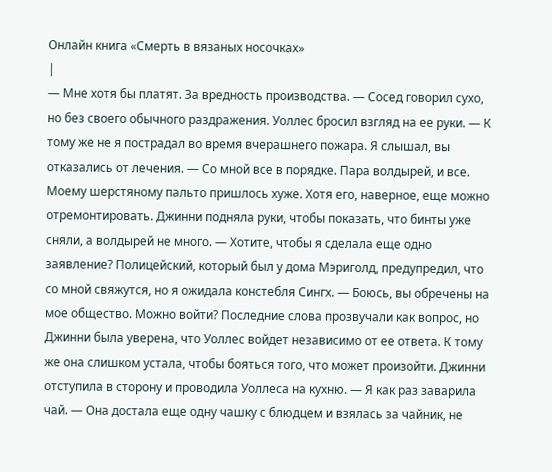Онлайн книга «Смерть в вязаных носочках»
|
— Мне хотя бы платят. За вредность производства. — Сосед говорил сухо, но без своего обычного раздражения. Уоллес бросил взгляд на ее руки. — К тому же не я пострадал во время вчерашнего пожара. Я слышал, вы отказались от лечения. — Со мной все в порядке. Пара волдырей, и все. Моему шерстяному пальто пришлось хуже. Хотя его, наверное, еще можно отремонтировать. Джинни подняла руки, чтобы показать, что бинты уже сняли, а волдырей не много. — Хотите, чтобы я сделала еще одно заявление? Полицейский, который был у дома Мэриголд, предупредил, что со мной свяжутся, но я ожидала констебля Сингх. — Боюсь, вы обречены на мое общество. Можно войти? Последние слова прозвучали как вопрос, но Джинни была уверена, что Уоллес войдет независимо от ее ответа. К тому же она слишком устала, чтобы бояться того, что может произойти. Джинни отступила в сторону и проводила Уоллеса на кухню. — Я как раз заварила чай. — Она достала еще одну чашку с блюдцем и взялась за чайник, не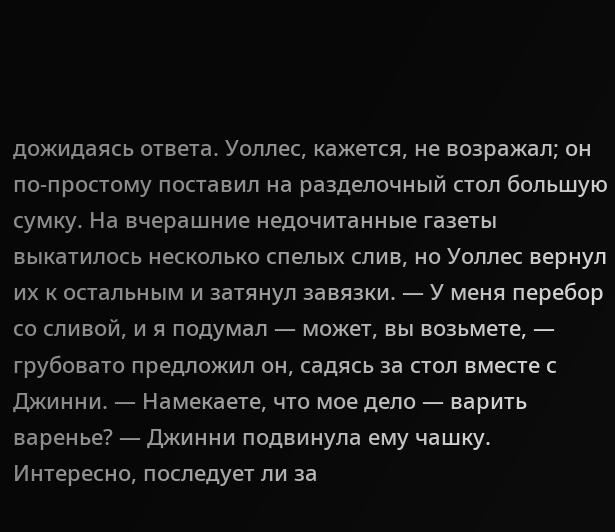дожидаясь ответа. Уоллес, кажется, не возражал; он по-простому поставил на разделочный стол большую сумку. На вчерашние недочитанные газеты выкатилось несколько спелых слив, но Уоллес вернул их к остальным и затянул завязки. — У меня перебор со сливой, и я подумал — может, вы возьмете, — грубовато предложил он, садясь за стол вместе с Джинни. — Намекаете, что мое дело — варить варенье? — Джинни подвинула ему чашку. Интересно, последует ли за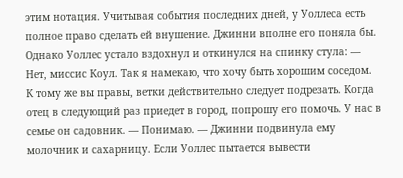этим нотация. Учитывая события последних дней, у Уоллеса есть полное право сделать ей внушение. Джинни вполне его поняла бы. Однако Уоллес устало вздохнул и откинулся на спинку стула: — Нет, миссис Коул. Так я намекаю, что хочу быть хорошим соседом. К тому же вы правы, ветки действительно следует подрезать. Когда отец в следующий раз приедет в город, попрошу его помочь. У нас в семье он садовник. — Понимаю. — Джинни подвинула ему молочник и сахарницу. Если Уоллес пытается вывести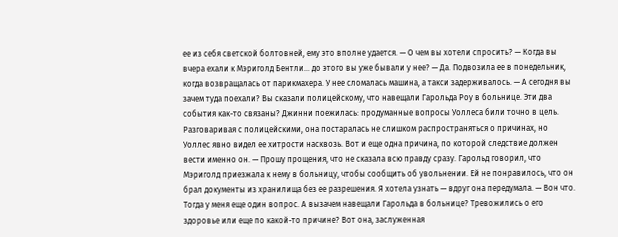ее из себя светской болтовней, ему это вполне удается. — О чем вы хотели спросить? — Когда вы вчера ехали к Мэриголд Бентли… до этого вы уже бывали у нее? — Да. Подвозила ее в понедельник, когда возвращалась от парикмахера. У нее сломалась машина, а такси задерживалось. — А сегодня вы зачем туда поехали? Вы сказали полицейскому, что навещали Гарольда Роу в больнице. Эти два события как-то связаны? Джинни поежилась: продуманные вопросы Уоллеса били точно в цель. Разговаривая с полицейскими, она постаралась не слишком распространяться о причинах, но Уоллес явно видел ее хитрости насквозь. Вот и еще одна причина, по которой следствие должен вести именно он. — Прошу прощения, что не сказала всю правду сразу. Гарольд говорил, что Мэриголд приезжала к нему в больницу, чтобы сообщить об увольнении. Ей не понравилось, что он брал документы из хранилища без ее разрешения. Я хотела узнать — вдруг она передумала. — Вон что. Тогда у меня еще один вопрос. А вызачем навещали Гарольда в больнице? Тревожились о его здоровье или еще по какой-то причине? Вот она, заслуженная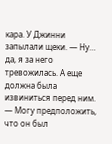кара. У Джинни запылали щеки. — Ну… да, я за него тревожилась. А еще должна была извиниться перед ним. — Могу предположить, что он был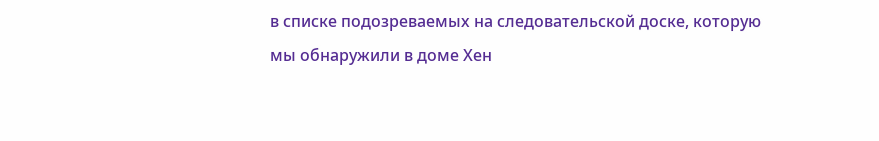в списке подозреваемых на следовательской доске, которую мы обнаружили в доме Хен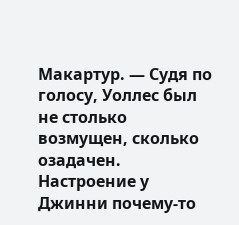Макартур. — Судя по голосу, Уоллес был не столько возмущен, сколько озадачен. Настроение у Джинни почему-то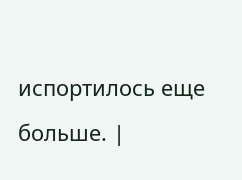испортилось еще больше. |